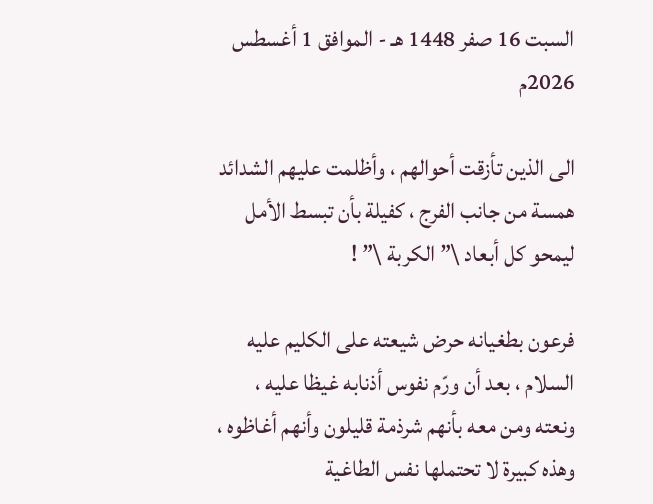السبت 16 صفر 1448 هـ - الموافق 1 أغسطس 2026م

الى الذين تأزقت أحوالهم ، وأظلمت عليهم الشدائد همسة من جانب الفرج ، كفيلة بأن تبسط الأمل ليمحو كل أبعاد \” الكربة \” !

فرعون بطغيانه حرض شيعته على الكليم عليه السلام ، بعد أن ورّم نفوس أذنابه غيظا عليه ، ونعته ومن معه بأنهم شرذمة قليلون وأنهم أغاظوه ، وهذه كبيرة لا تحتملها نفس الطاغية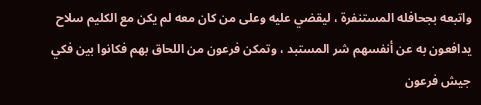واتبعه بجحافله المستنفرة ، ليقضي عليه وعلى من كان معه لم يكن مع الكليم سلاح يدافعون به عن أنفسهم شر المستبد ، وتمكن فرعون من اللحاق بهم فكانوا بين فكي جيش فرعون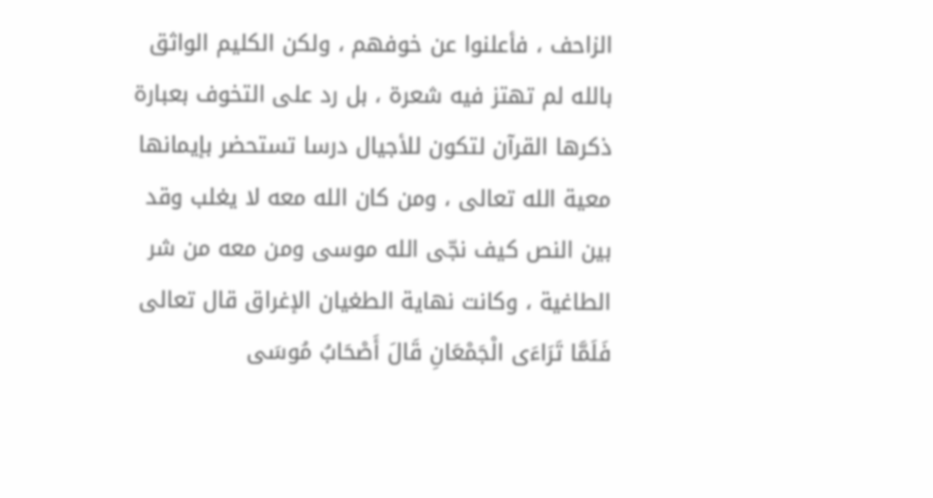الزاحف ، فأعلنوا عن خوفهم ، ولكن الكليم الواثق بالله لم تهتز فيه شعرة ، بل رد على التخوف بعبارة ذكرها القرآن لتكون للأجيال درسا تستحضر بإيمانها معية الله تعالى ، ومن كان الله معه لا يغلب وقد بين النص كيف نجّى الله موسى ومن معه من شر الطاغية ، وكانت نهاية الطغيان الإغراق قال تعالى فَلَمَّا تَرَاءَى الْجَمْعَانِ قَالَ أَصْحَابُ مُوسَى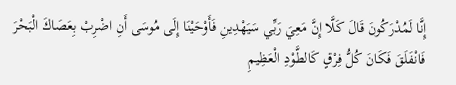إِنَّا لَمُدْرَكُونَ قَالَ كَلَّا إِنَّ مَعِيَ رَبِّي سَيَهْدِينِ فَأَوْحَيْنَا إِلَى مُوسَى أَنِ اضْرِبْ بِعَصَاكَ الْبَحْرَ فَانْفَلَقَ فَكَانَ كُلُّ فِرْقٍ كَالطَّوْدِ الْعَظِيمِ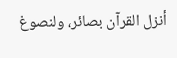أنزل القرآن بصائر، ولنصوغ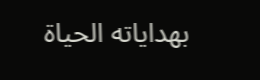بهداياته الحياة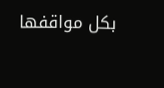بكل مواقفها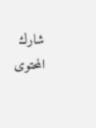شارك المحتوى